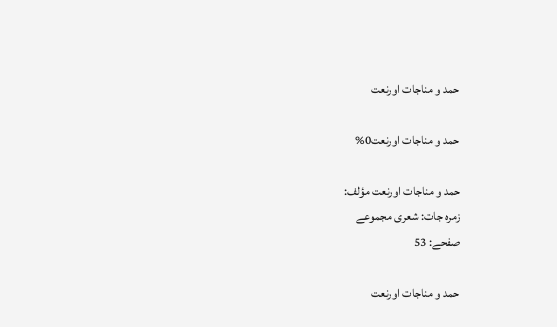حمد و مناجات اورنعت

حمد و مناجات اورنعت0%

حمد و مناجات اورنعت مؤلف:
زمرہ جات: شعری مجموعے
صفحے: 53

حمد و مناجات اورنعت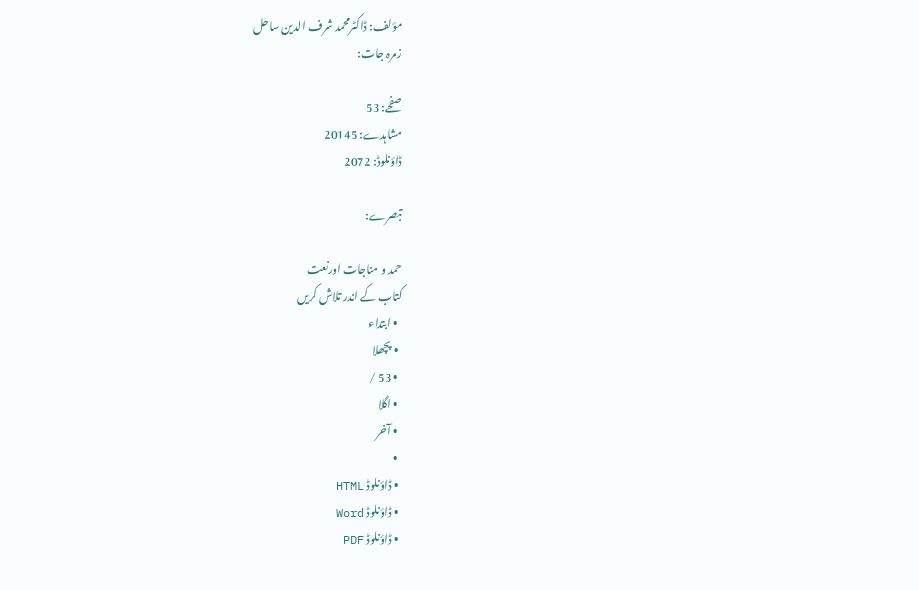مؤلف: ڈاکٹرمحمد شرف الدین ساحل
زمرہ جات:

صفحے: 53
مشاہدے: 20145
ڈاؤنلوڈ: 2072

تبصرے:

حمد و مناجات اورنعت
کتاب کے اندر تلاش کریں
  • ابتداء
  • پچھلا
  • 53 /
  • اگلا
  • آخر
  •
  • ڈاؤنلوڈ HTML
  • ڈاؤنلوڈ Word
  • ڈاؤنلوڈ PDF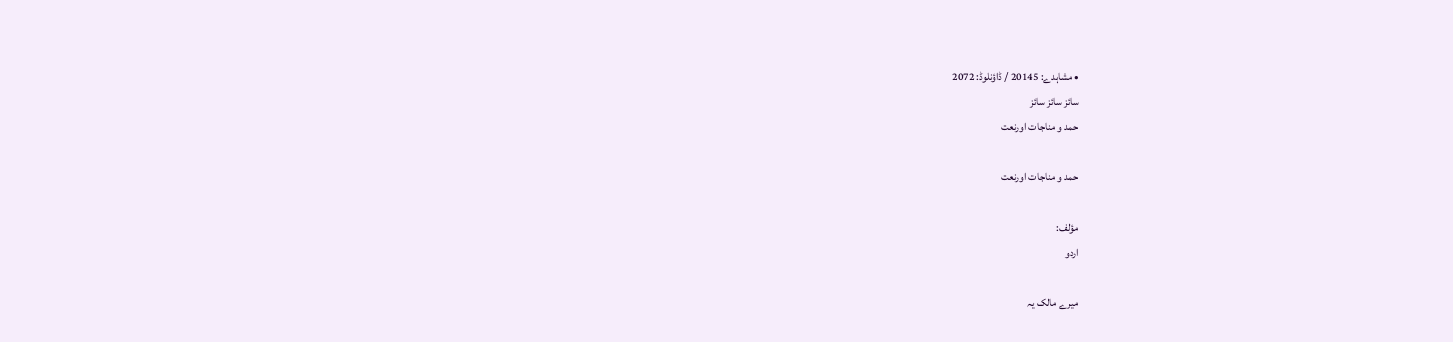• مشاہدے: 20145 / ڈاؤنلوڈ: 2072
سائز سائز سائز
حمد و مناجات اورنعت

حمد و مناجات اورنعت

مؤلف:
اردو

میرے مالک یہ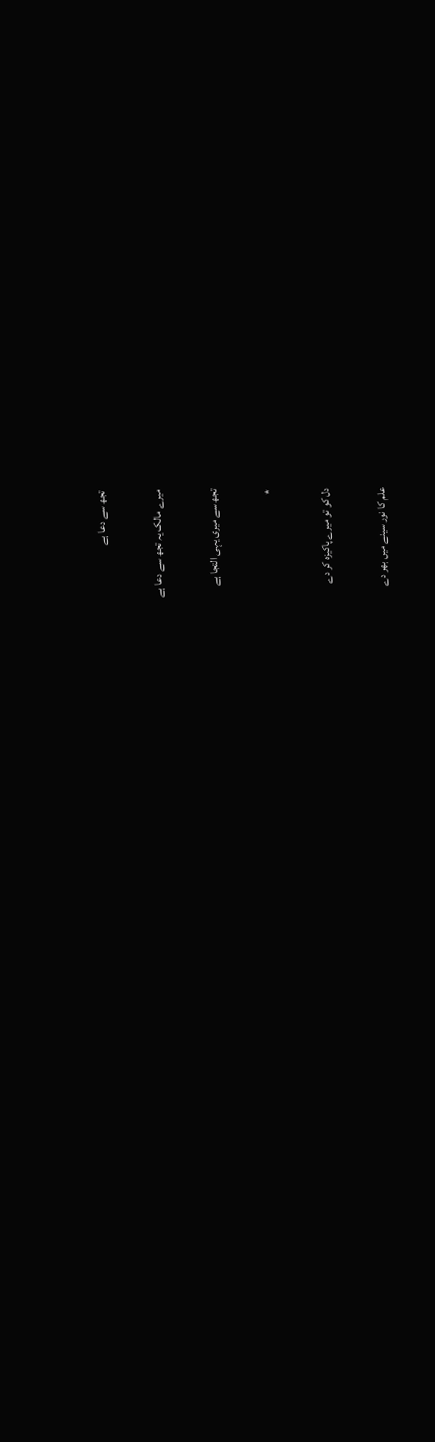تجھ سے دعا ہے

میرے مالک یہ تجھ سے دعا ہے

تجھ سے میری یہی التجا ہے

*

دل کو تو میرے پاکیزہ کر دے

علم کا نور سینے میں بھر دے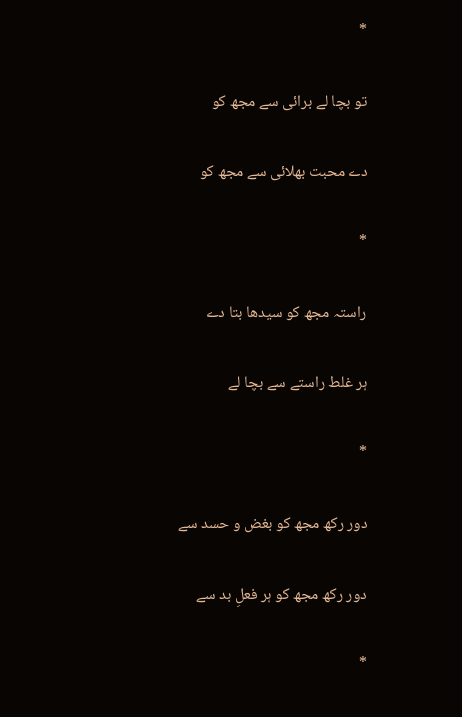*

تو بچا لے برائی سے مجھ کو

دے محبت بھلائی سے مجھ کو

*

راستہ مجھ کو سیدھا بتا دے

ہر غلط راستے سے بچا لے

*

دور رکھ مجھ کو بغض و حسد سے

دور رکھ مجھ کو ہر فعلِ بد سے

*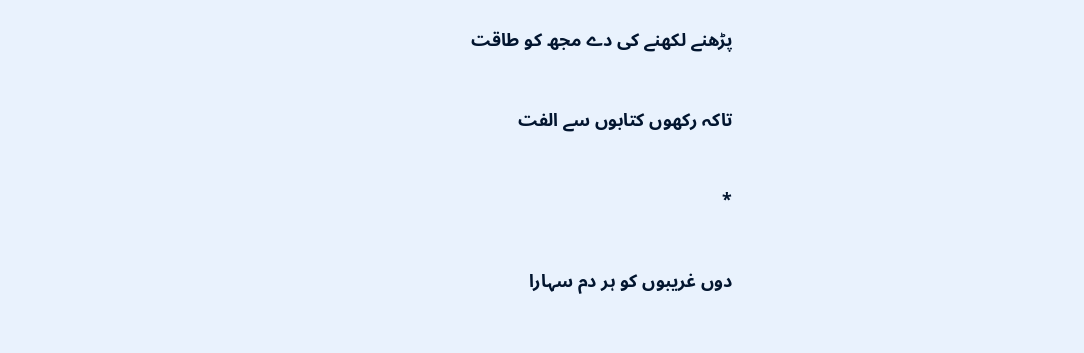پڑھنے لکھنے کی دے مجھ کو طاقت

تاکہ رکھوں کتابوں سے الفت

*

دوں غریبوں کو ہر دم سہارا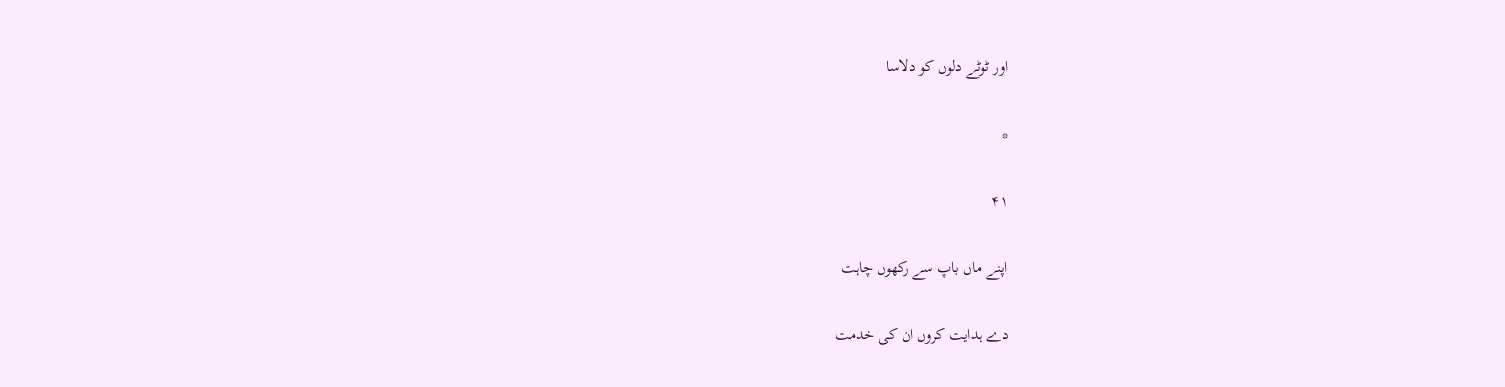اور ٹوٹے دلوں کو دلاسا

*

۴۱

اپنے ماں باپ سے رکھوں چاہت

دے ہدایت کروں ان کی خدمت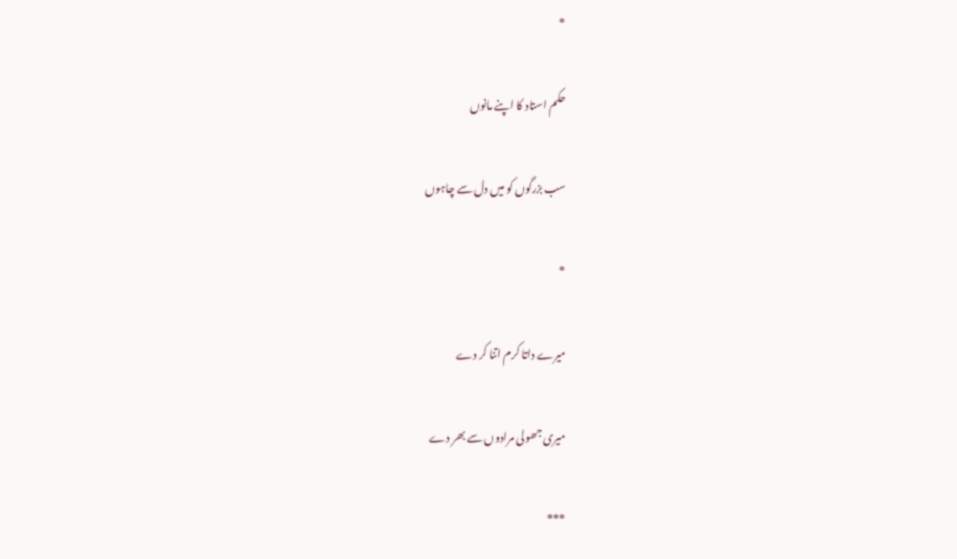*

حکم استاد کا اپنے مانوں

سب بزرگوں کو میں دل سے چاہوں

*

میرے داتا کرم اتنا کر دے

میری جھولی مرادوں سے بھر دے

***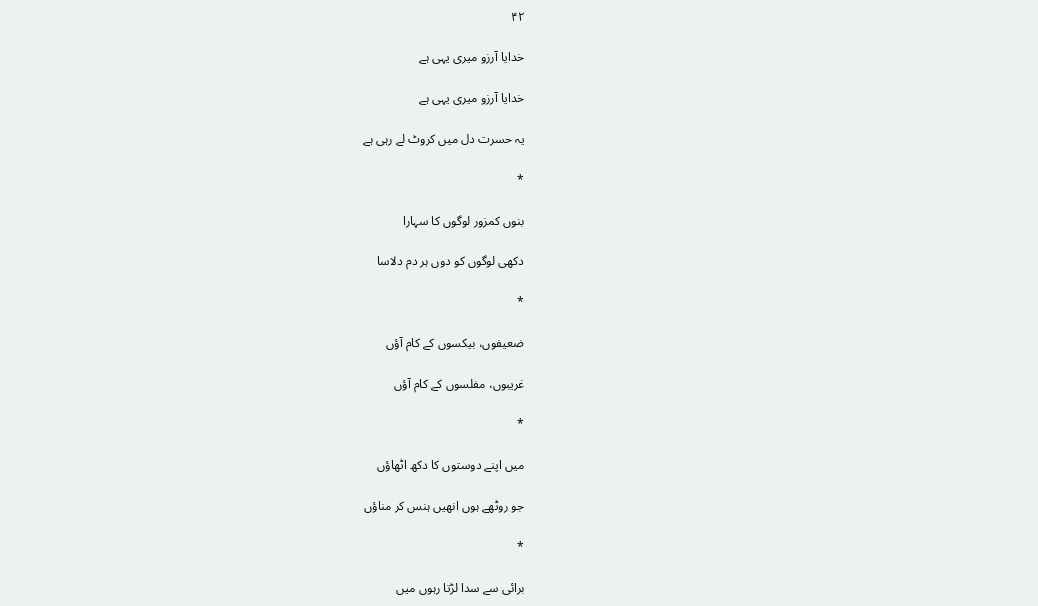۴۲

خدایا آرزو میری یہی ہے

خدایا آرزو میری یہی ہے

یہ حسرت دل میں کروٹ لے رہی ہے

*

بنوں کمزور لوگوں کا سہارا

دکھی لوگوں کو دوں ہر دم دلاسا

*

ضعیفوں، بیکسوں کے کام آؤں

غریبوں، مفلسوں کے کام آؤں

*

میں اپنے دوستوں کا دکھ اٹھاؤں

جو روٹھے ہوں انھیں ہنس کر مناؤں

*

برائی سے سدا لڑتا رہوں میں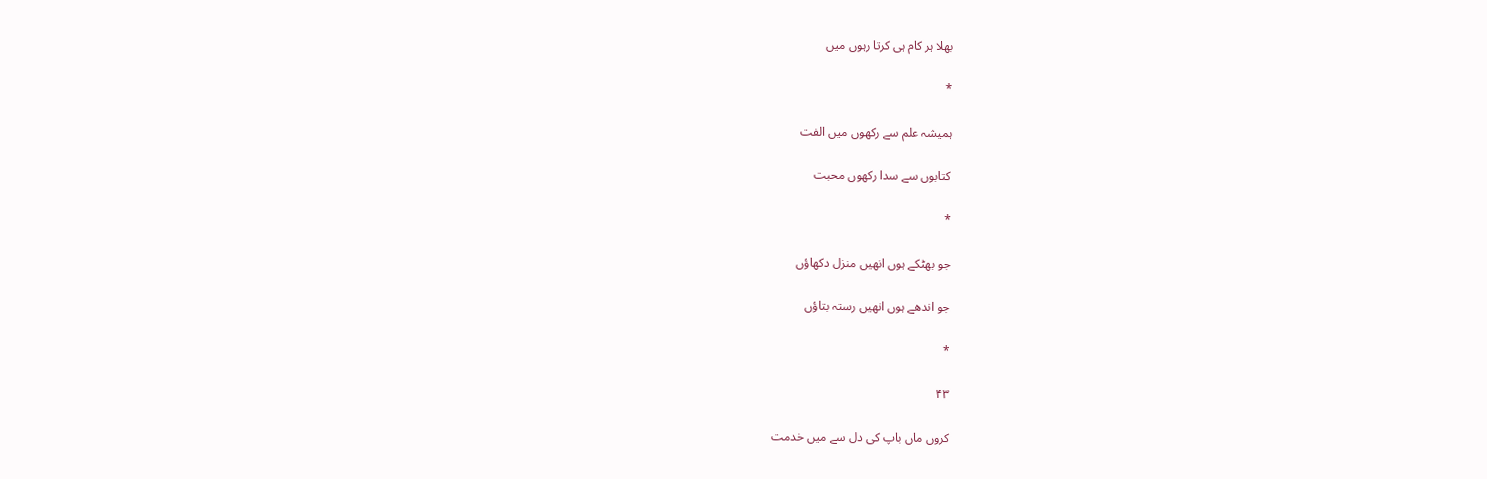بھلا ہر کام ہی کرتا رہوں میں

*

ہمیشہ علم سے رکھوں میں الفت

کتابوں سے سدا رکھوں محبت

*

جو بھٹکے ہوں انھیں منزل دکھاؤں

جو اندھے ہوں انھیں رستہ بتاؤں

*

۴۳

کروں ماں باپ کی دل سے میں خدمت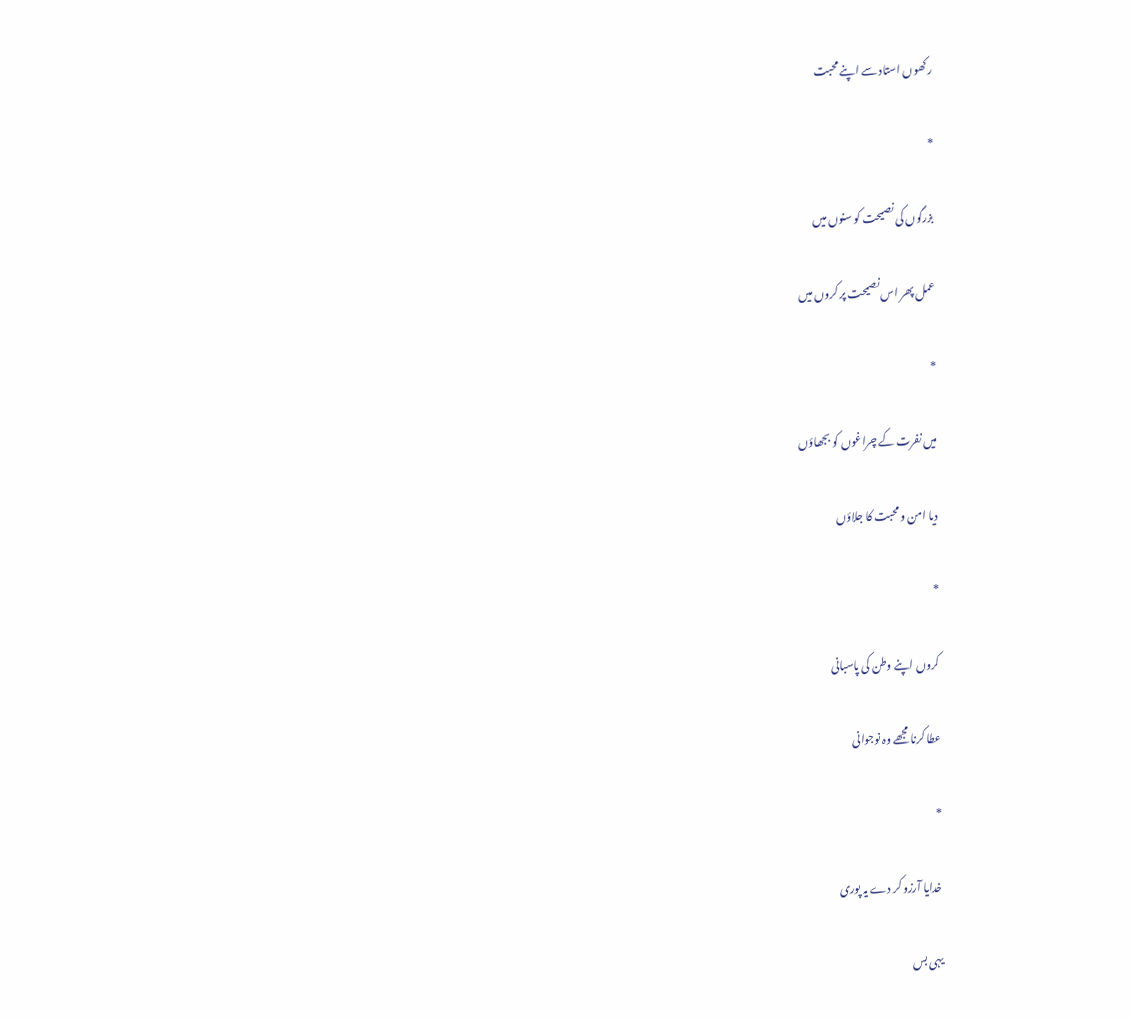رکھوں استاد سے اپنے محبت

*

بزرگوں کی نصیحت کو سنوں میں

عمل پھر اس نصیحت پر کروں میں

*

میں نفرت کے چراغوں کو بجھاؤں

دیا امن و محبت کا جلاؤں

*

کروں اپنے وطن کی پاسبانی

عطا کرنا مجھے وہ نوجوانی

*

خدایا آرزو کر دے یہ پوری

یہی بس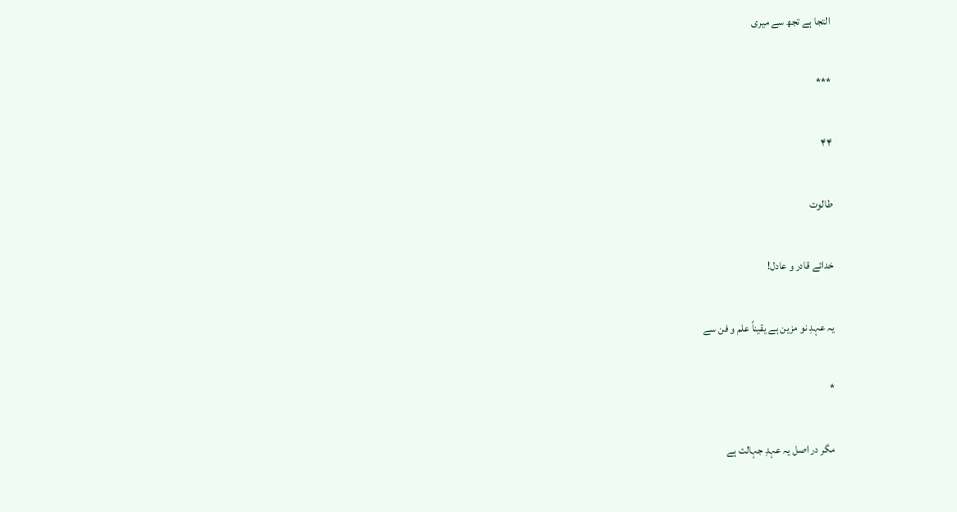التجا ہے تجھ سے میری

***

۴۴

طالوت

خدائے قادر و عادل!

یہ عہدِ نو مزین ہے یقیناً علم و فن سے

*

مگر در اصل یہ عہدِ جہالت ہے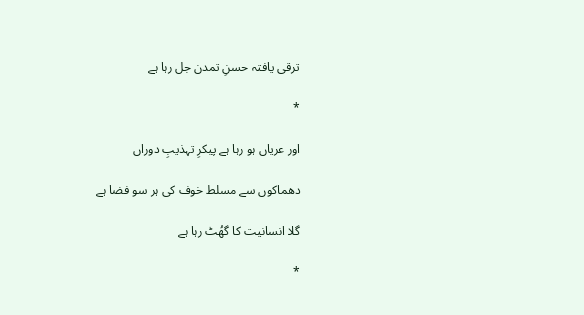ترقی یافتہ حسنِ تمدن جل رہا ہے

*

اور عریاں ہو رہا ہے پیکرِ تہذیبِ دوراں

دھماکوں سے مسلط خوف کی ہر سو فضا ہے

گلا انسانیت کا گھُٹ رہا ہے

*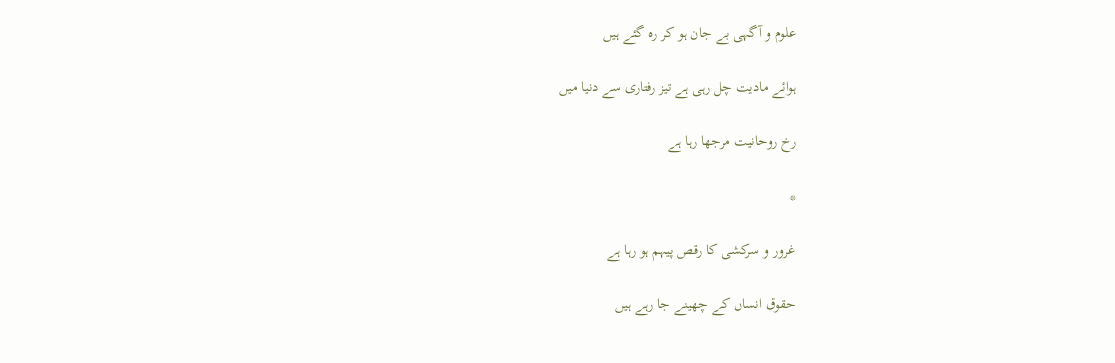علوم و آگہی بے جان ہو کر رہ گئے ہیں

ہوائے مادیت چل رہی ہے تیز رفتاری سے دنیا میں

رخ روحانیت مرجھا رہا ہے

*

غرور و سرکشی کا رقص پیہم ہو رہا ہے

حقوق انساں کے چھینے جا رہے ہیں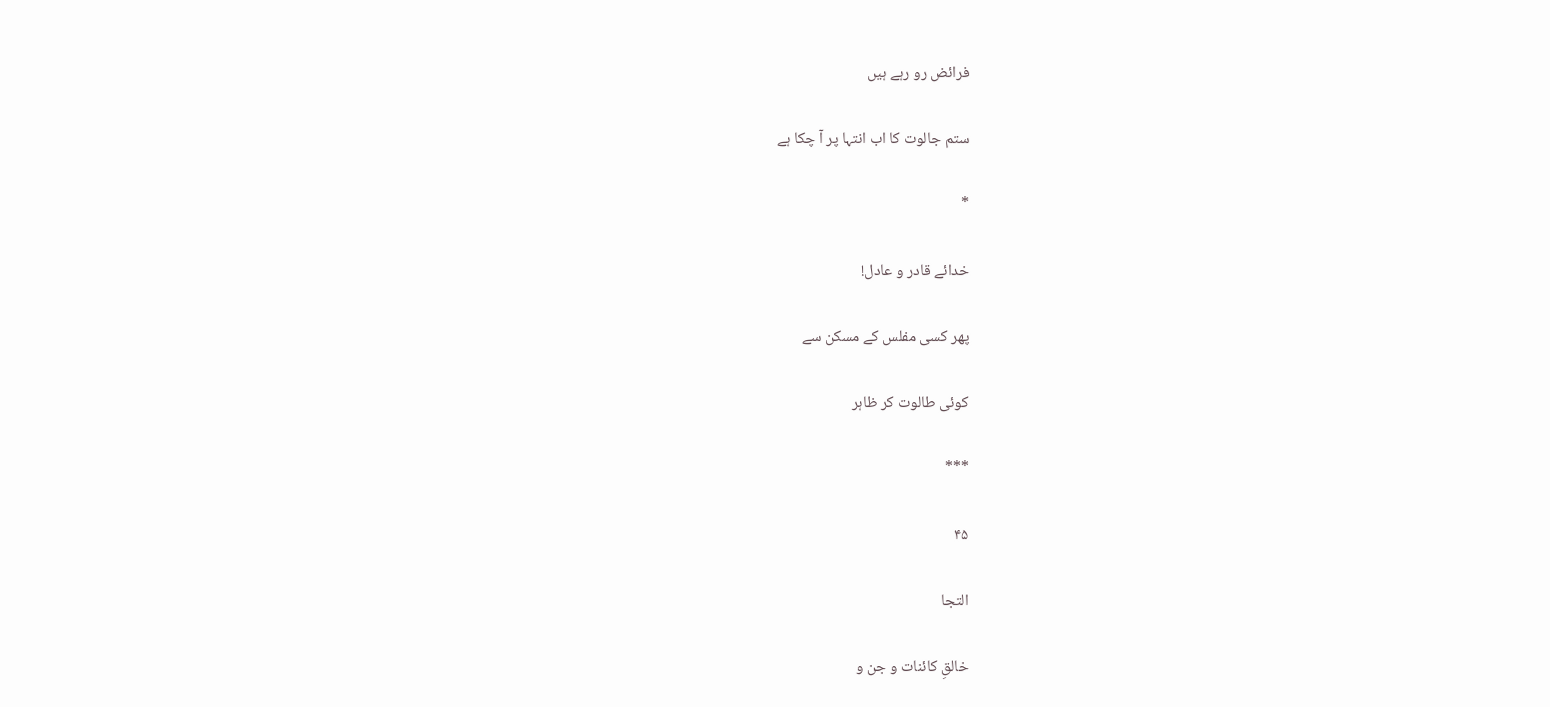فرائض رو رہے ہیں

ستم جالوت کا اب انتہا پر آ چکا ہے

*

خدائے قادر و عادل!

پھر کسی مفلس کے مسکن سے

کوئی طالوت کر ظاہر

***

۴۵

التجا

خالقِ کائنات و جن و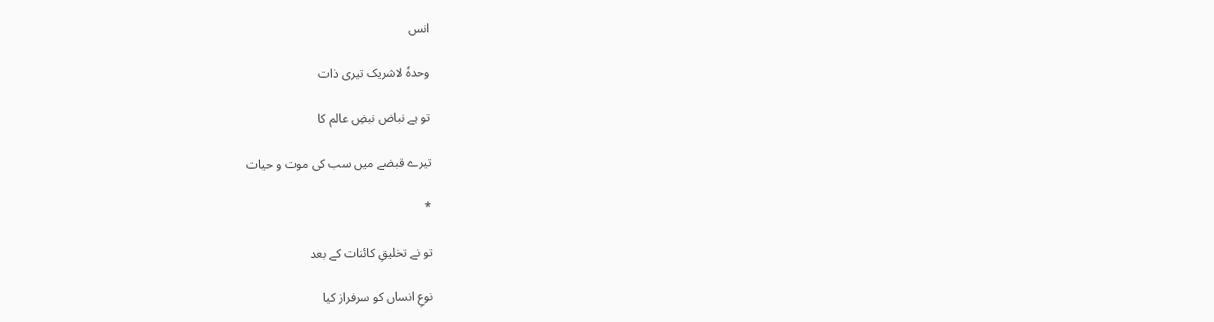انس

وحدہٗ لاشریک تیری ذات

تو ہے نباض نبضِ عالم کا

تیرے قبضے میں سب کی موت و حیات

*

تو نے تخلیقِ کائنات کے بعد

نوعِ انساں کو سرفراز کیا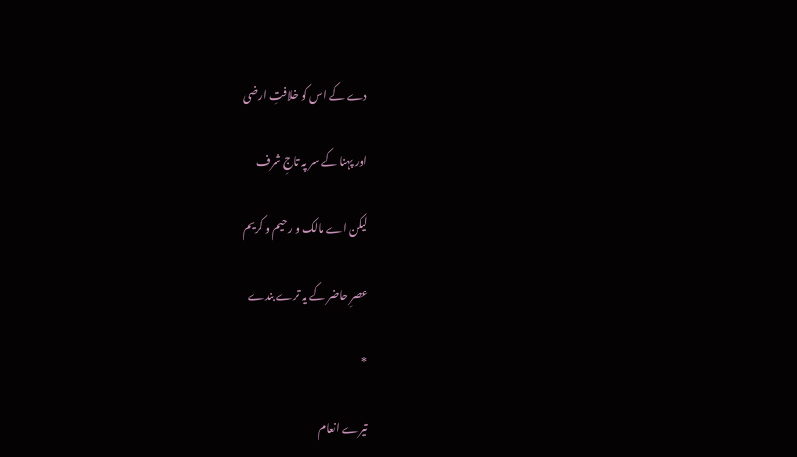دے کے اس کو خلافتِ ارضی

اور پہنا کے سر پہ تاجِ شرف

لیکن اے مالک و رحیم و کریم

عصرِ حاضر کے یہ ترے بندے

*

تیرے انعام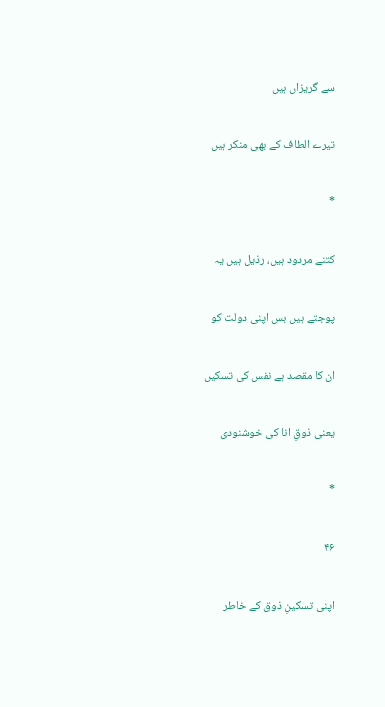سے گریزاں ہیں

تیرے الطاف کے بھی منکر ہیں

*

کتنے مردود ہیں، رذیل ہیں یہ

پوجتے ہیں بس اپنی دولت کو

ان کا مقصد ہے نفس کی تسکیں

یعنی ذوقِ انا کی خوشنودی

*

۴۶

اپنی تسکینِ ذوق کے خاطر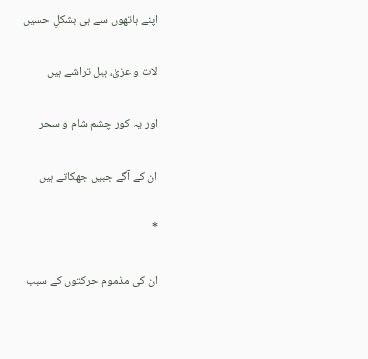اپنے ہاتھوں سے ہی بشکلِ حسیں

لات و عزیٰ، ہبل تراشے ہیں

اور یہ کور چشم شام و سحر

ان کے آگے جبیں جھکاتے ہیں

*

ان کی مذموم حرکتوں کے سبب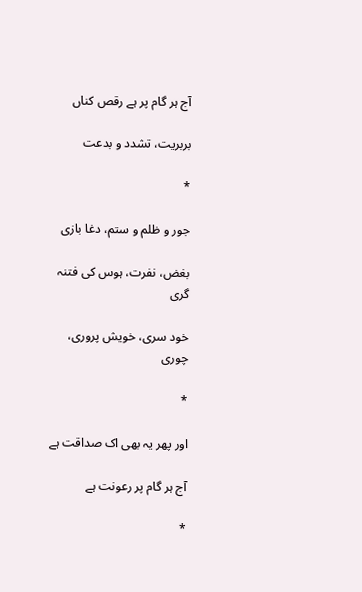آج ہر گام پر ہے رقص کناں

بربریت، تشدد و بدعت

*

جور و ظلم و ستم، دغا بازی

بغض، نفرت، ہوس کی فتنہ گری

خود سری، خویش پروری، چوری

*

اور پھر یہ بھی اک صداقت ہے

آج ہر گام پر رعونت ہے

*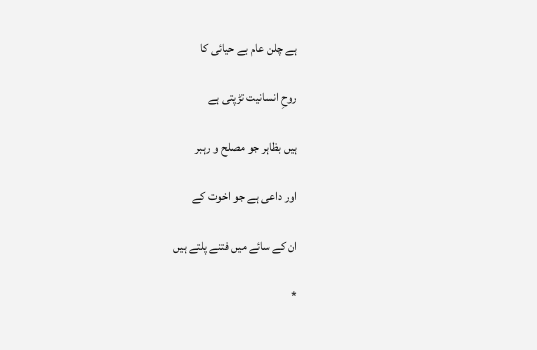ہے چلن عام بے حیائی کا

روحِ انسانیت تڑپتی ہے

ہیں بظاہر جو مصلح و رہبر

اور داعی ہے جو اخوت کے

ان کے سائے میں فتنے پلتے ہیں

*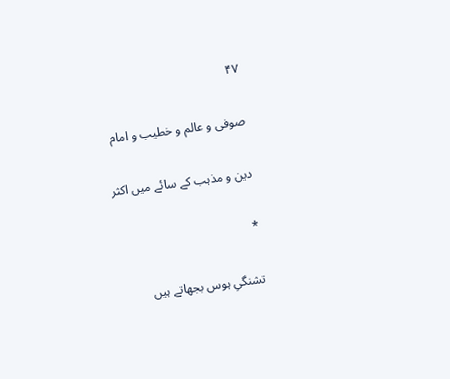۴۷

صوفی و عالم و خطیب و امام

دین و مذہب کے سائے میں اکثر

*

تشنگیِ ہوس بجھاتے ہیں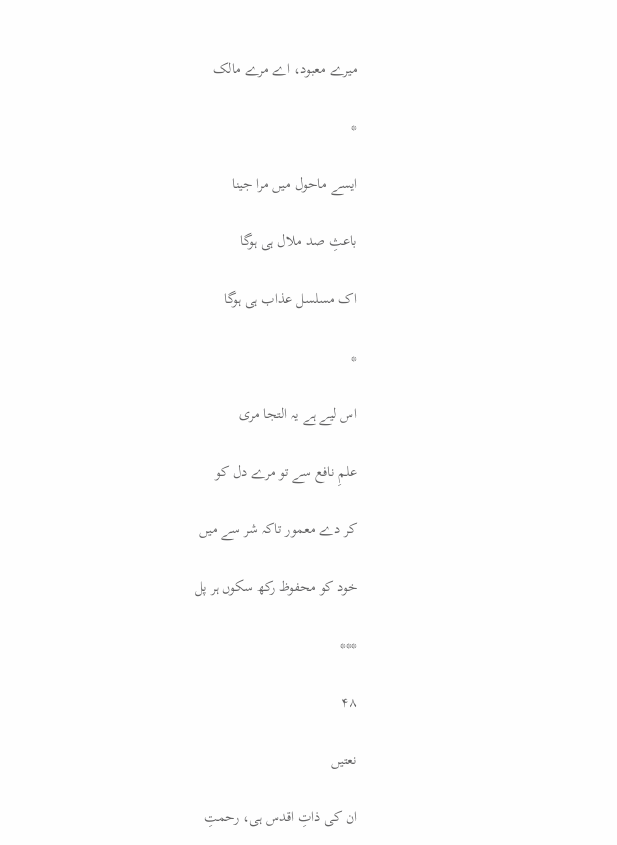میرے معبود، اے مرے مالک

*

ایسے ماحول میں مرا جینا

باعثِ صد ملال ہی ہوگا

اک مسلسل عذاب ہی ہوگا

*

اس لیے ہے یہ التجا مری

علمِ نافع سے تو مرے دل کو

کر دے معمور تاکہ شر سے میں

خود کو محفوظ رکھ سکوں ہر پل

***

۴۸

نعتیں

ان کی ذاتِ اقدس ہی، رحمتِ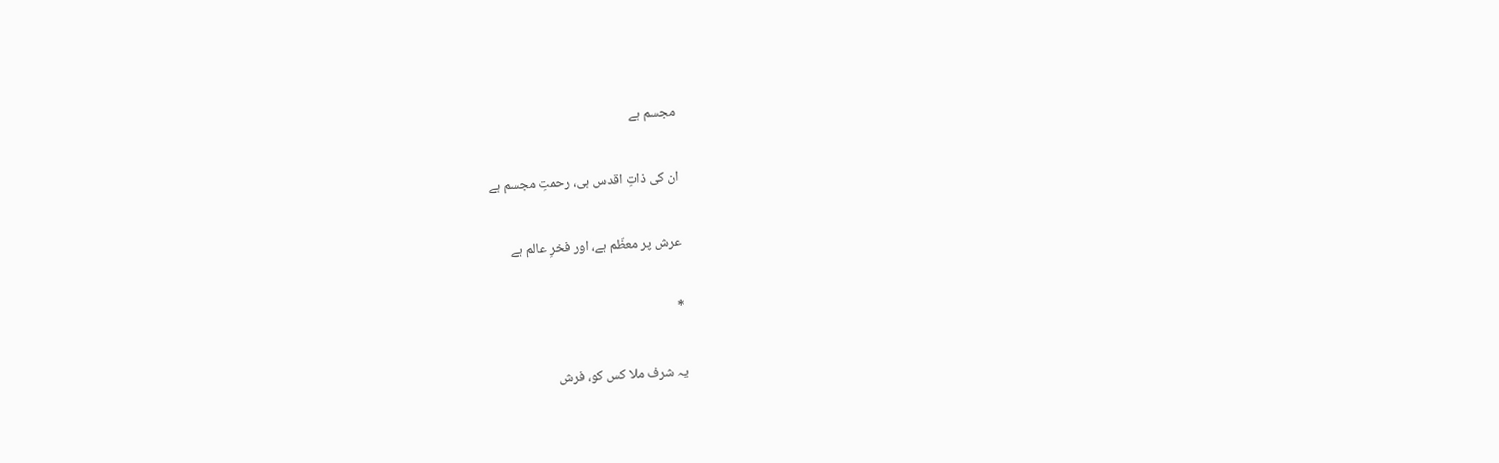مجسم ہے

ان کی ذاتِ اقدس ہی، رحمتِ مجسم ہے

عرش پر معظّم ہے، اور فخرِ عالم ہے

*

یہ شرف ملا کس کو، فرش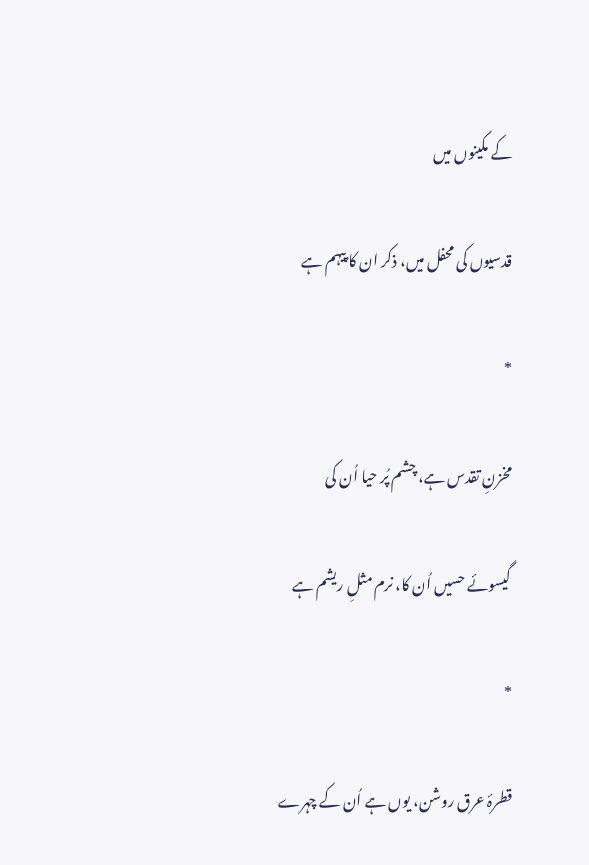کے مکینوں میں

قدسیوں کی محفل میں، ذکر ان کا پیہم ہے

*

مخزنِ تقدس ہے، چشم پُر حیا اُن کی

گیسوئے حسیں اُن کا، نرم مثلِ ریشم ہے

*

قطرۂ عرق روشن، یوں ہے اُن کے چہرے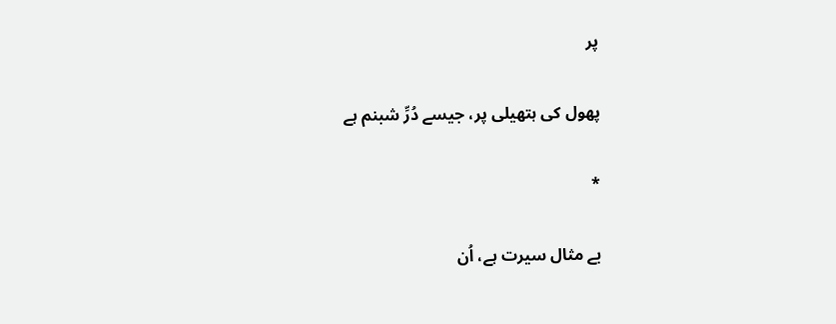پر

پھول کی ہتھیلی پر، جیسے دُرِّ شبنم ہے

*

بے مثال سیرت ہے، اُن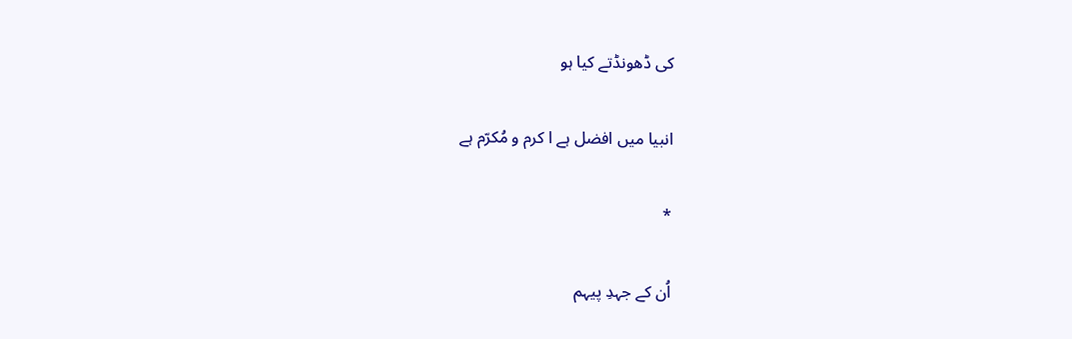کی ڈھونڈتے کیا ہو

انبیا میں افضل ہے ا کرم و مُکرّم ہے

*

اُن کے جہدِ پیہم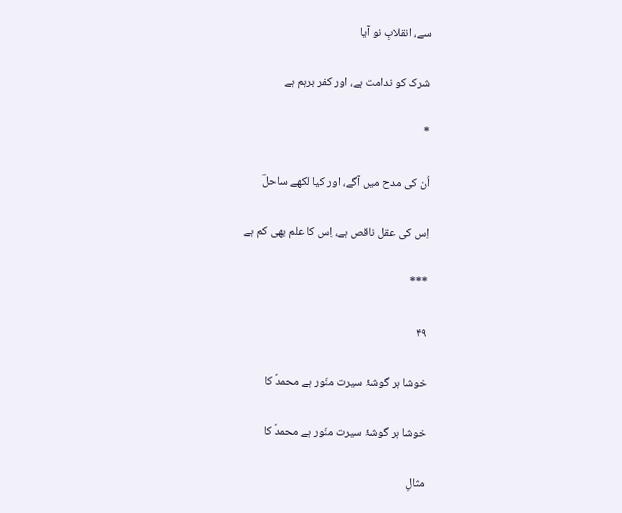سے، انقلابِ نو آیا

شرک کو ندامت ہے، اور کفر برہم ہے

*

اُن کی مدح میں آگے، اور کیا لکھے ساحلؔ

اِس کی عقل ناقص ہے، اِس کا علم بھی کم ہے

***

۴۹

خوشا ہر گوشۂ سیرت منّور ہے محمدؐ کا

خوشا ہر گوشۂ سیرت منّور ہے محمدؐ کا

مثالِ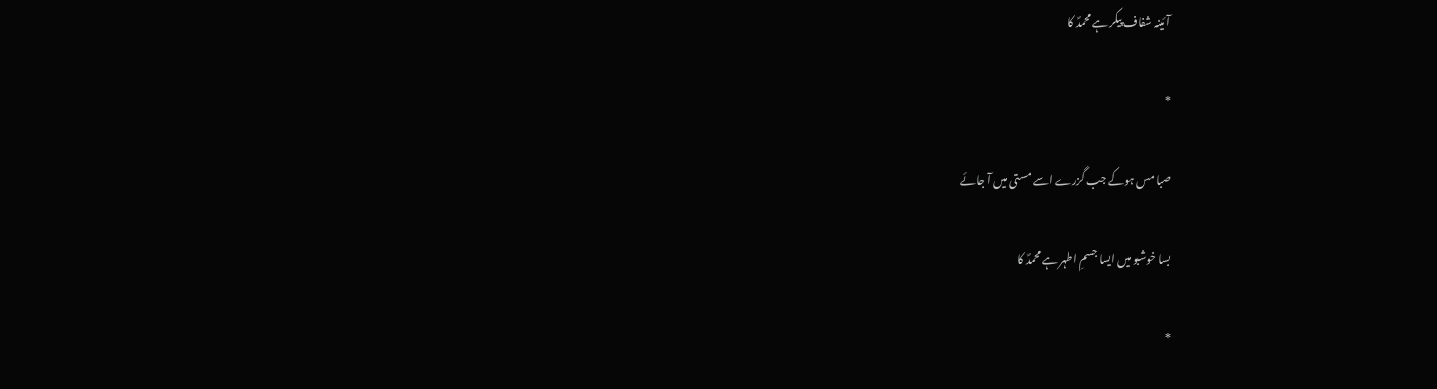آئینہ شفاف پیکر ہے محمدؐ کا

*

صبا مس ہوکے جب گزرے اسے مستی میں آ جائے

بسا خوشبو میں ایسا جسمِ اطہر ہے محمدؐ کا

*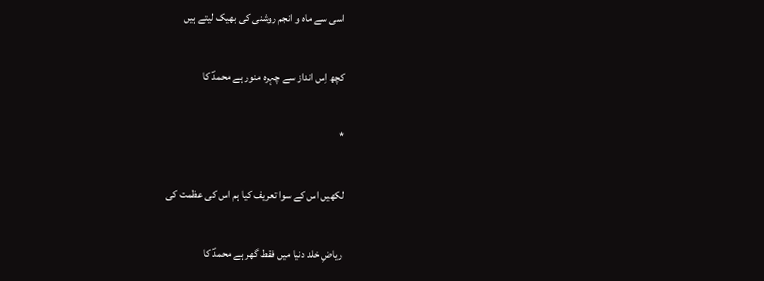اسی سے ماہ و انجم روشنی کی بھیک لیتے ہیں

کچھ اِس انداز سے چہرہ منور ہے محمدؐ کا

*

لکھیں اس کے سوا تعریف کیا ہم اس کی عظمت کی

ریاضِ خلد دنیا میں فقط گھر ہے محمدؐ کا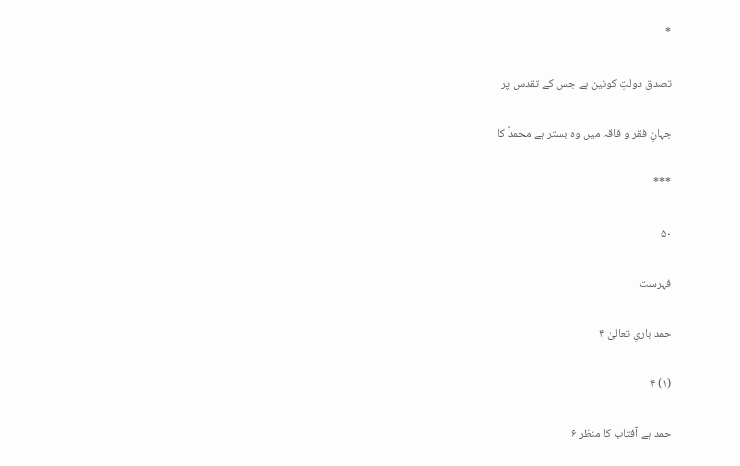*

تصدق دولتِ کونین ہے جس کے تقدس پر

جہانِ فقر و فاقہ میں وہ بستر ہے محمدؐ کا

***

۵۰

فہرست

حمد باریِ تعالیٰ ۴

(۱) ۴

حمد ہے آفتاب کا منظر ۶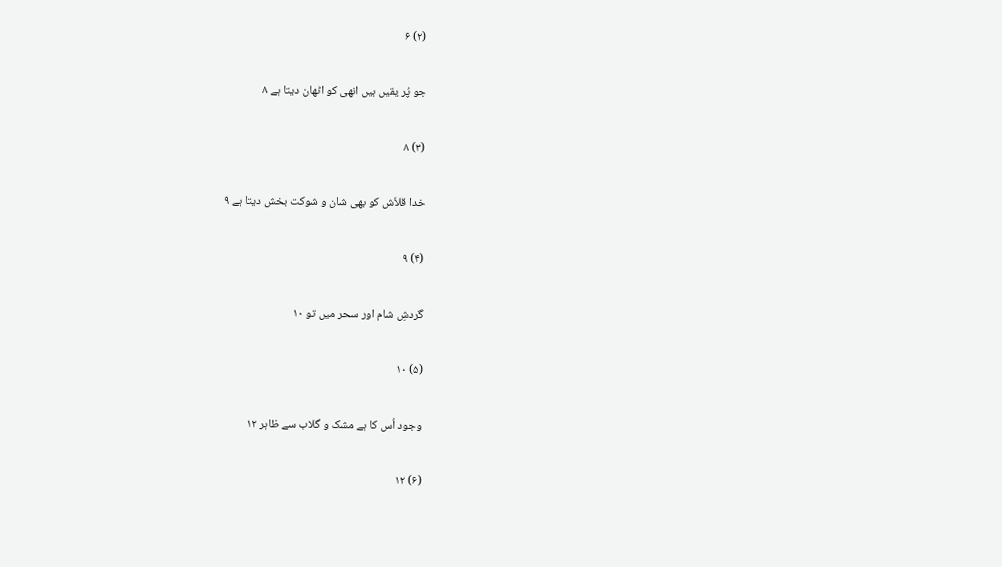(۲) ۶

جو پُر یقیں ہیں انھی کو اٹھان دیتا ہے ۸

(۳) ۸

خدا قلاّش کو بھی شان و شوکت بخش دیتا ہے ۹

(۴) ۹

گردشِ شام اور سحر میں تو ۱۰

(۵) ۱۰

وجود اُس کا ہے مشک و گلاب سے ظاہر ۱۲

(۶) ۱۲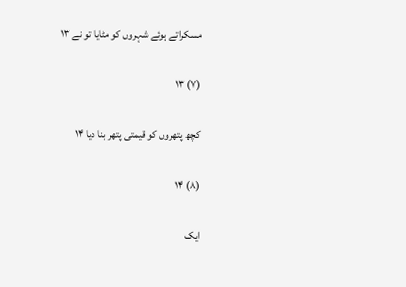مسکراتے ہوئے شہروں کو مٹایا تو نے ۱۳

(۷) ۱۳

کچھ پتھروں کو قیمتی پتھر بنا دیا ۱۴

(۸) ۱۴

ایک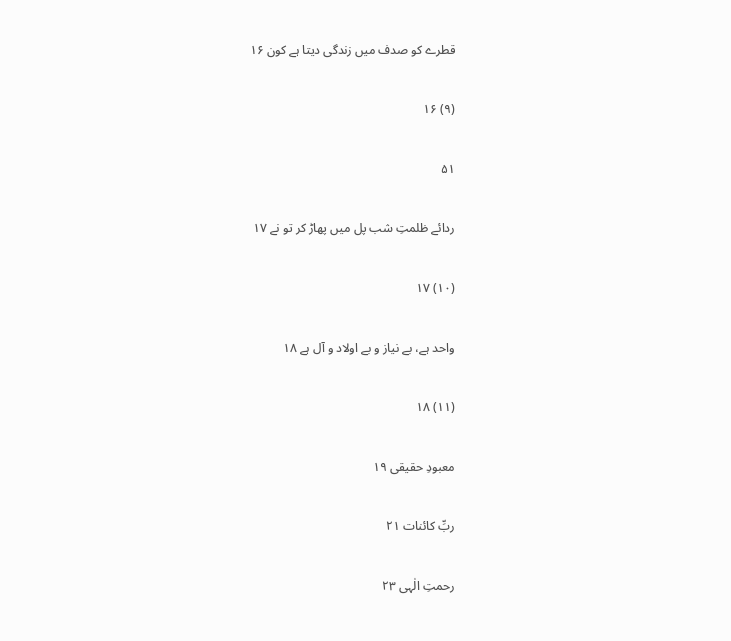قطرے کو صدف میں زندگی دیتا ہے کون ۱۶

(۹) ۱۶

۵۱

ردائے ظلمتِ شب پل میں پھاڑ کر تو نے ۱۷

(۱۰) ۱۷

واحد ہے، بے نیاز و بے اولاد و آل ہے ۱۸

(۱۱) ۱۸

معبودِ حقیقی ۱۹

ربِّ کائنات ۲۱

رحمتِ الٰہی ۲۳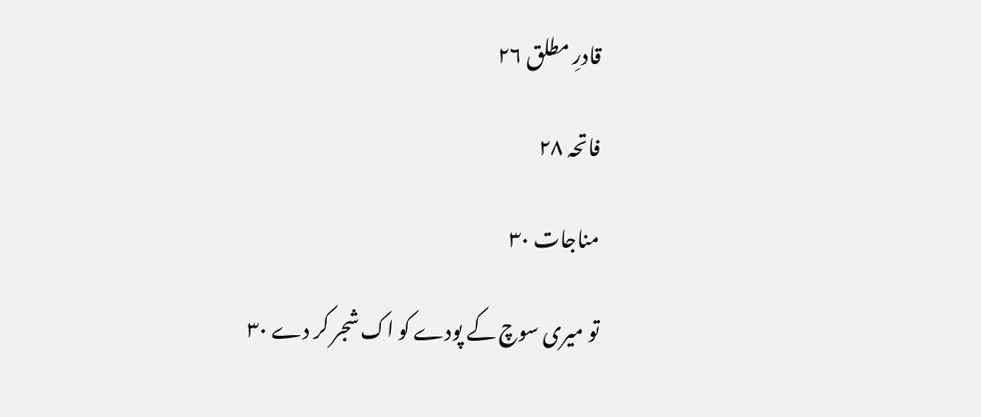قادرِ مطلق ۲۶

فاتحہ ۲۸

مناجات ۳۰

تو میری سوچ کے پودے کو اک شجر کر دے ۳۰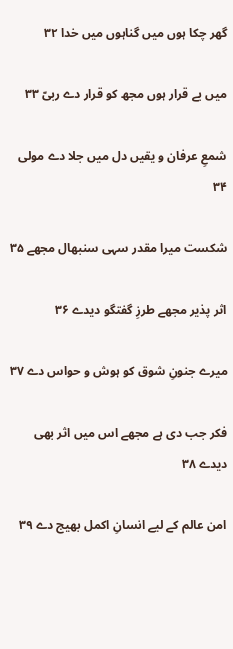گھر چکا ہوں میں گناہوں میں خدا ۳۲

میں بے قرار ہوں مجھ کو قرار دے ربیّ ۳۳

شمعِ عرفان و یقیں دل میں جلا دے مولی ۳۴

شکست میرا مقدر سہی سنبھال مجھے ۳۵

اثر پذیر مجھے طرزِ گفتگو دیدے ۳۶

میرے جنونِ شوق کو ہوش و حواس دے ۳۷

فکر جب دی ہے مجھے اس میں اثر بھی دیدے ۳۸

امن عالم کے لیے انسانِ اکمل بھیج دے ۳۹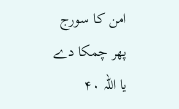امن کا سورج پھر چمکا دے یا اللہ ۴۰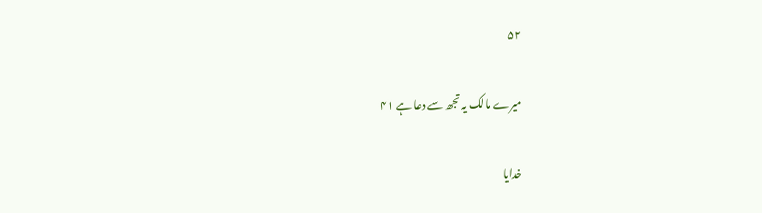۵۲

میرے مالک یہ تجھ سے دعا ہے ۴۱

خدایا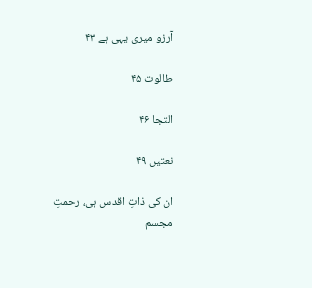آرزو میری یہی ہے ۴۳

طالوت ۴۵

التجا ۴۶

نعتیں ۴۹

ان کی ذاتِ اقدس ہی، رحمتِ مجسم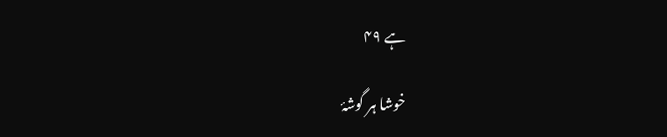ہے ۴۹

خوشا ہر گوشۂ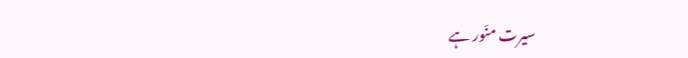سیرت منّور ہے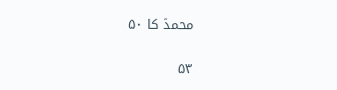محمدؐ کا ۵۰

۵۳